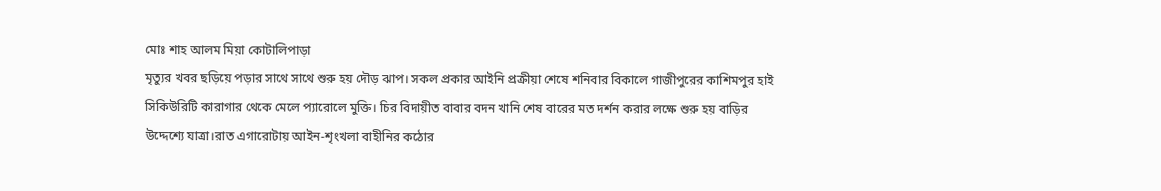মোঃ শাহ আলম মিয়া কোটালিপাড়া
মৃত্যুর খবর ছড়িয়ে পড়ার সাথে সাথে শুরু হয় দৌড় ঝাপ। সকল প্রকার আইনি প্রক্রীয়া শেষে শনিবার বিকালে গাজীপুরের কাশিমপুর হাই সিকিউরিটি কারাগার থেকে মেলে প্যারোলে মুক্তি। চির বিদায়ীত বাবার বদন খানি শেষ বারের মত দর্শন করার লক্ষে শুরু হয় বাড়ির উদ্দেশ্যে যাত্রা।রাত এগারোটায় আইন-শৃংখলা বাহীনির কঠোর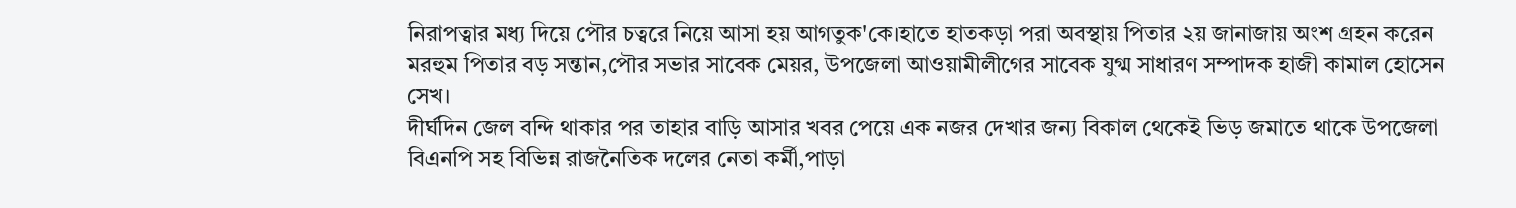নিরাপত্বার মধ্য দিয়ে পৌর চত্বরে নিয়ে আসা হয় আগতুক'কে।হাতে হাতকড়া পরা অবস্থায় পিতার ২য় জানাজায় অংশ গ্রহন করেন মরহুম পিতার বড় সন্তান,পৌর সভার সাবেক মেয়র, উপজেলা আওয়ামীলীগের সাবেক যুগ্ম সাধারণ সম্পাদক হাজী কামাল হোসেন সেখ।
দীর্ঘদিন জেল বন্দি থাকার পর তাহার বাড়ি আসার খবর পেয়ে এক নজর দেখার জন্য বিকাল থেকেই ভিড় জমাতে থাকে উপজেলা বিএনপি সহ বিভিন্ন রাজনৈতিক দলের নেতা কর্মী,পাড়া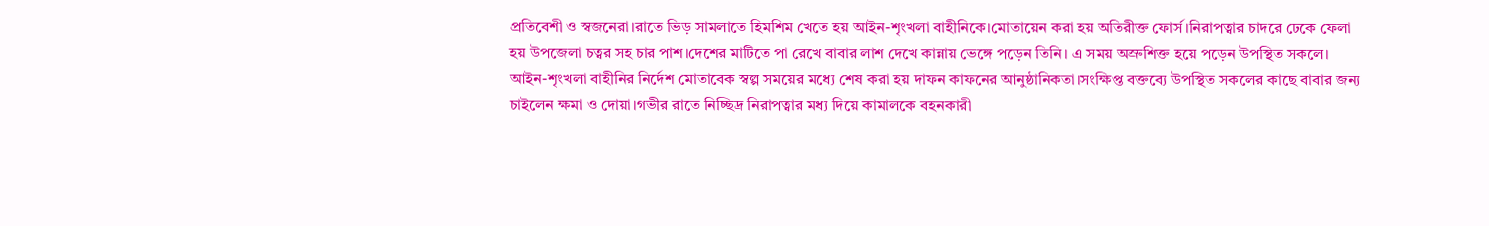প্রতিবেশী ও স্বজনেরা।রাতে ভিড় সামলাতে হিমশিম খেতে হয় আইন-শৃংখলা বাহীনিকে।মোতায়েন করা হয় অতিরীক্ত ফোর্স।নিরাপত্বার চাদরে ঢেকে ফেলা হয় উপজেলা চত্বর সহ চার পাশ।দেশের মাটিতে পা রেখে বাবার লাশ দেখে কান্নায় ভেঙ্গে পড়েন তিনি। এ সময় অস্রুশিক্ত হয়ে পড়েন উপস্থিত সকলে।
আইন-শৃংখলা বাহীনির নির্দেশ মোতাবেক স্বল্প সময়ের মধ্যে শেষ করা হয় দাফন কাফনের আনুষ্ঠানিকতা।সংক্ষিপ্ত বক্তব্যে উপস্থিত সকলের কাছে বাবার জন্য চাইলেন ক্ষমা ও দোয়া।গভীর রাতে নিচ্ছিদ্র নিরাপত্বার মধ্য দিয়ে কামালকে বহনকারী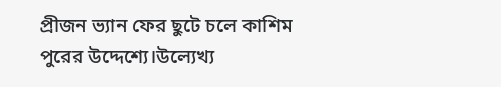প্রীজন ভ্যান ফের ছুটে চলে কাশিম পুরের উদ্দেশ্যে।উল্যেখ্য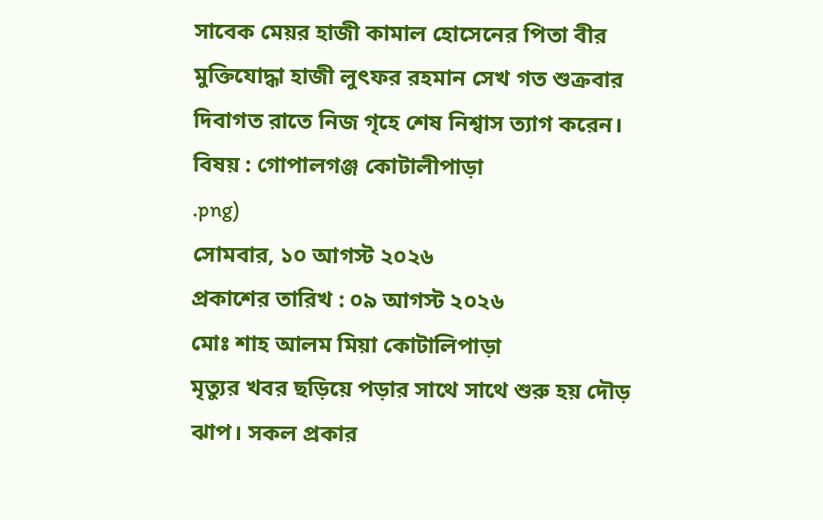সাবেক মেয়র হাজী কামাল হোসেনের পিতা বীর মুক্তিযোদ্ধা হাজী লুৎফর রহমান সেখ গত শুক্রবার দিবাগত রাতে নিজ গৃহে শেষ নিশ্বাস ত্যাগ করেন।
বিষয় : গোপালগঞ্জ কোটালীপাড়া
.png)
সোমবার, ১০ আগস্ট ২০২৬
প্রকাশের তারিখ : ০৯ আগস্ট ২০২৬
মোঃ শাহ আলম মিয়া কোটালিপাড়া
মৃত্যুর খবর ছড়িয়ে পড়ার সাথে সাথে শুরু হয় দৌড় ঝাপ। সকল প্রকার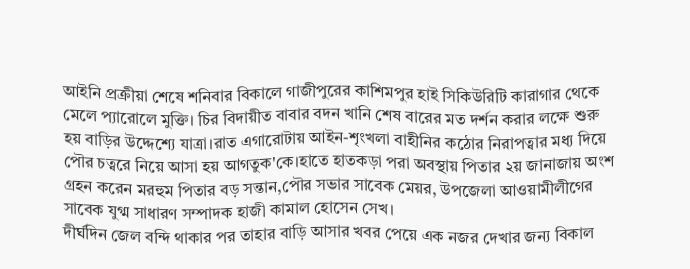আইনি প্রক্রীয়া শেষে শনিবার বিকালে গাজীপুরের কাশিমপুর হাই সিকিউরিটি কারাগার থেকে মেলে প্যারোলে মুক্তি। চির বিদায়ীত বাবার বদন খানি শেষ বারের মত দর্শন করার লক্ষে শুরু হয় বাড়ির উদ্দেশ্যে যাত্রা।রাত এগারোটায় আইন-শৃংখলা বাহীনির কঠোর নিরাপত্বার মধ্য দিয়ে পৌর চত্বরে নিয়ে আসা হয় আগতুক'কে।হাতে হাতকড়া পরা অবস্থায় পিতার ২য় জানাজায় অংশ গ্রহন করেন মরহুম পিতার বড় সন্তান,পৌর সভার সাবেক মেয়র, উপজেলা আওয়ামীলীগের সাবেক যুগ্ম সাধারণ সম্পাদক হাজী কামাল হোসেন সেখ।
দীর্ঘদিন জেল বন্দি থাকার পর তাহার বাড়ি আসার খবর পেয়ে এক নজর দেখার জন্য বিকাল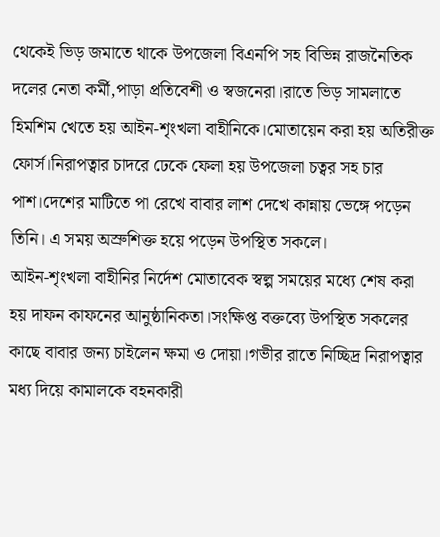থেকেই ভিড় জমাতে থাকে উপজেলা বিএনপি সহ বিভিন্ন রাজনৈতিক দলের নেতা কর্মী,পাড়া প্রতিবেশী ও স্বজনেরা।রাতে ভিড় সামলাতে হিমশিম খেতে হয় আইন-শৃংখলা বাহীনিকে।মোতায়েন করা হয় অতিরীক্ত ফোর্স।নিরাপত্বার চাদরে ঢেকে ফেলা হয় উপজেলা চত্বর সহ চার পাশ।দেশের মাটিতে পা রেখে বাবার লাশ দেখে কান্নায় ভেঙ্গে পড়েন তিনি। এ সময় অস্রুশিক্ত হয়ে পড়েন উপস্থিত সকলে।
আইন-শৃংখলা বাহীনির নির্দেশ মোতাবেক স্বল্প সময়ের মধ্যে শেষ করা হয় দাফন কাফনের আনুষ্ঠানিকতা।সংক্ষিপ্ত বক্তব্যে উপস্থিত সকলের কাছে বাবার জন্য চাইলেন ক্ষমা ও দোয়া।গভীর রাতে নিচ্ছিদ্র নিরাপত্বার মধ্য দিয়ে কামালকে বহনকারী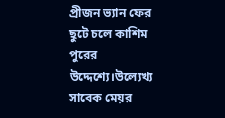প্রীজন ভ্যান ফের ছুটে চলে কাশিম পুরের উদ্দেশ্যে।উল্যেখ্য সাবেক মেয়র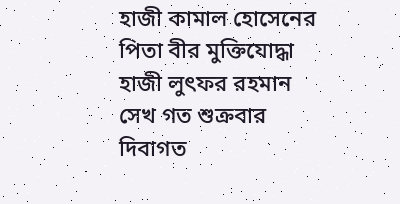হাজী কামাল হোসেনের পিতা বীর মুক্তিযোদ্ধা হাজী লুৎফর রহমান সেখ গত শুক্রবার দিবাগত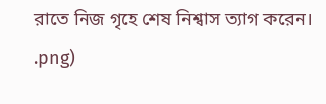রাতে নিজ গৃহে শেষ নিশ্বাস ত্যাগ করেন।
.png)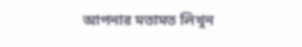আপনার মতামত লিখুন